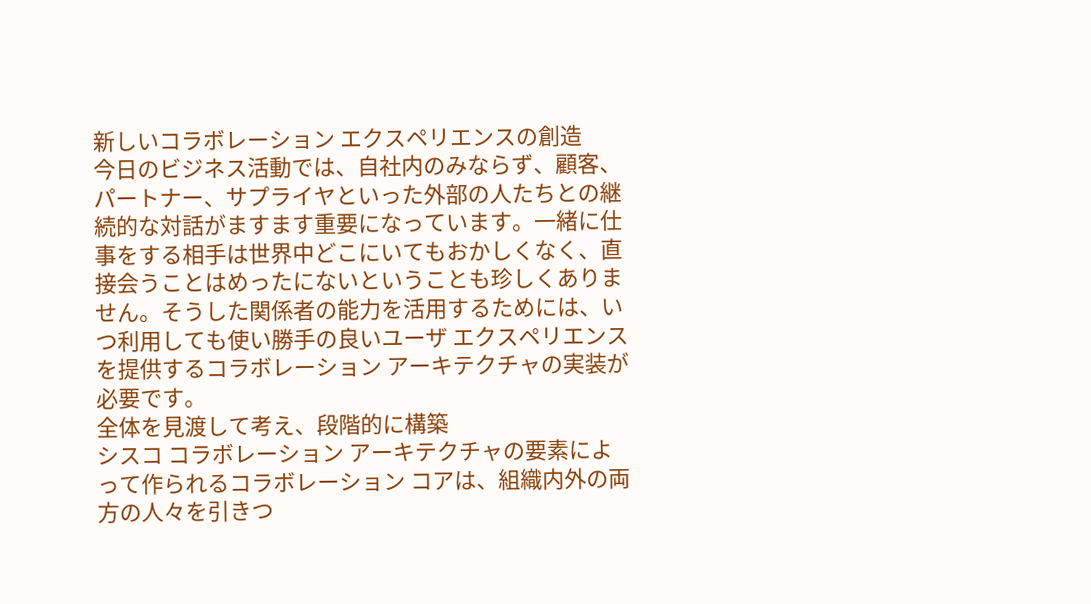新しいコラボレーション エクスペリエンスの創造
今日のビジネス活動では、自社内のみならず、顧客、パートナー、サプライヤといった外部の人たちとの継続的な対話がますます重要になっています。一緒に仕事をする相手は世界中どこにいてもおかしくなく、直接会うことはめったにないということも珍しくありません。そうした関係者の能力を活用するためには、いつ利用しても使い勝手の良いユーザ エクスペリエンスを提供するコラボレーション アーキテクチャの実装が必要です。
全体を見渡して考え、段階的に構築
シスコ コラボレーション アーキテクチャの要素によって作られるコラボレーション コアは、組織内外の両方の人々を引きつ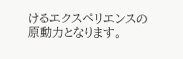けるエクスペリエンスの原動力となります。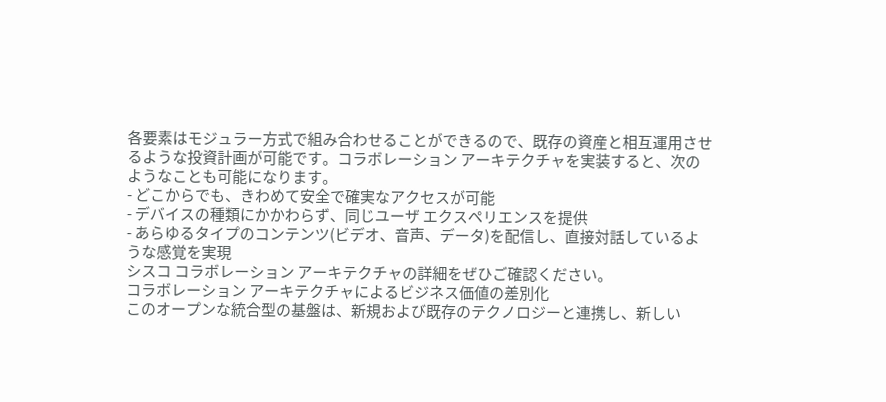各要素はモジュラー方式で組み合わせることができるので、既存の資産と相互運用させるような投資計画が可能です。コラボレーション アーキテクチャを実装すると、次のようなことも可能になります。
- どこからでも、きわめて安全で確実なアクセスが可能
- デバイスの種類にかかわらず、同じユーザ エクスペリエンスを提供
- あらゆるタイプのコンテンツ(ビデオ、音声、データ)を配信し、直接対話しているような感覚を実現
シスコ コラボレーション アーキテクチャの詳細をぜひご確認ください。
コラボレーション アーキテクチャによるビジネス価値の差別化
このオープンな統合型の基盤は、新規および既存のテクノロジーと連携し、新しい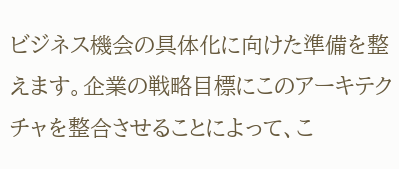ビジネス機会の具体化に向けた準備を整えます。企業の戦略目標にこのアーキテクチャを整合させることによって、こ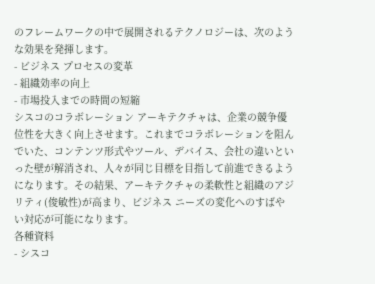のフレームワークの中で展開されるテクノロジーは、次のような効果を発揮します。
- ビジネス プロセスの変革
- 組織効率の向上
- 市場投入までの時間の短縮
シスコのコラボレーション アーキテクチャは、企業の競争優位性を大きく向上させます。これまでコラボレーションを阻んでいた、コンテンツ形式やツール、デバイス、会社の違いといった壁が解消され、人々が同じ目標を目指して前進できるようになります。その結果、アーキテクチャの柔軟性と組織のアジリティ(俊敏性)が高まり、ビジネス ニーズの変化へのすばやい対応が可能になります。
各種資料
- シスコ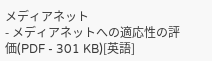メディアネット
- メディアネットへの適応性の評価(PDF - 301 KB)[英語]